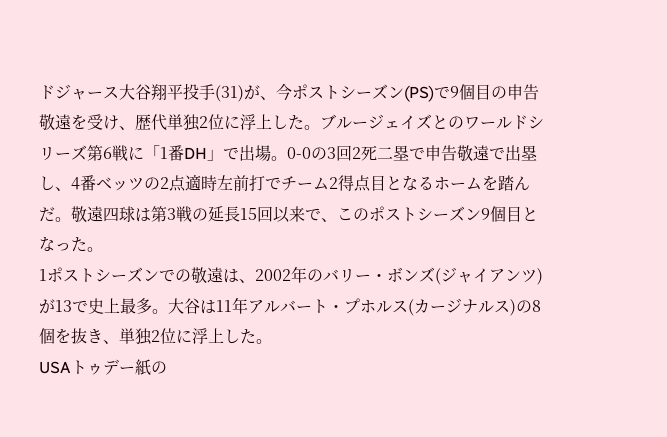ドジャース大谷翔平投手(31)が、今ポストシーズン(PS)で9個目の申告敬遠を受け、歴代単独2位に浮上した。ブルージェイズとのワールドシリーズ第6戦に「1番DH」で出場。0-0の3回2死二塁で申告敬遠で出塁し、4番ベッツの2点適時左前打でチーム2得点目となるホームを踏んだ。敬遠四球は第3戦の延長15回以来で、このポストシーズン9個目となった。
1ポストシーズンでの敬遠は、2002年のバリー・ボンズ(ジャイアンツ)が13で史上最多。大谷は11年アルバート・プホルス(カージナルス)の8個を抜き、単独2位に浮上した。
USAトゥデー紙の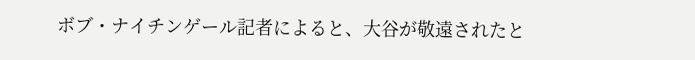ボブ・ナイチンゲール記者によると、大谷が敬遠されたと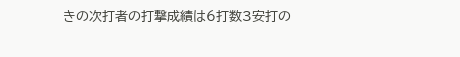きの次打者の打撃成績は6打数3安打の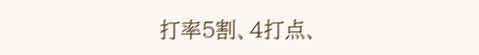打率5割、4打点、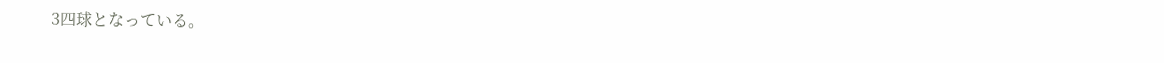3四球となっている。